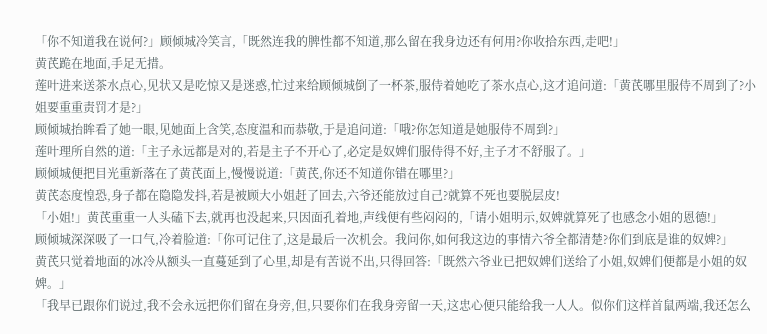「你不知道我在说何?」顾倾城冷笑言,「既然连我的脾性都不知道,那么留在我身边还有何用?你收拾东西,走吧!」
黄芪跪在地面,手足无措。
莲叶进来送茶水点心,见状又是吃惊又是迷惑,忙过来给顾倾城倒了一杯茶,服侍着她吃了茶水点心,这才追问道:「黄芪哪里服侍不周到了?小姐要重重责罚才是?」
顾倾城抬眸看了她一眼,见她面上含笑,态度温和而恭敬,于是追问道:「哦?你怎知道是她服侍不周到?」
莲叶理所自然的道:「主子永远都是对的,若是主子不开心了,必定是奴婢们服侍得不好,主子才不舒服了。」
顾倾城便把目光重新落在了黄芪面上,慢慢说道:「黄芪,你还不知道你错在哪里?」
黄芪态度惶恐,身子都在隐隐发抖,若是被顾大小姐赶了回去,六爷还能放过自己?就算不死也要脱层皮!
「小姐!」黄芪重重一人头磕下去,就再也没起来,只因面孔着地,声线便有些闷闷的,「请小姐明示,奴婢就算死了也感念小姐的恩德!」
顾倾城深深吸了一口气,冷着脸道:「你可记住了,这是最后一次机会。我问你,如何我这边的事情六爷全都清楚?你们到底是谁的奴婢?」
黄芪只觉着地面的冰冷从额头一直蔓延到了心里,却是有苦说不出,只得回答:「既然六爷业已把奴婢们送给了小姐,奴婢们便都是小姐的奴婢。」
「我早已跟你们说过,我不会永远把你们留在身旁,但,只要你们在我身旁留一天,这忠心便只能给我一人人。似你们这样首鼠两端,我还怎么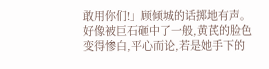敢用你们!」顾倾城的话掷地有声。
好像被巨石砸中了一般,黄芪的脸色变得惨白,平心而论,若是她手下的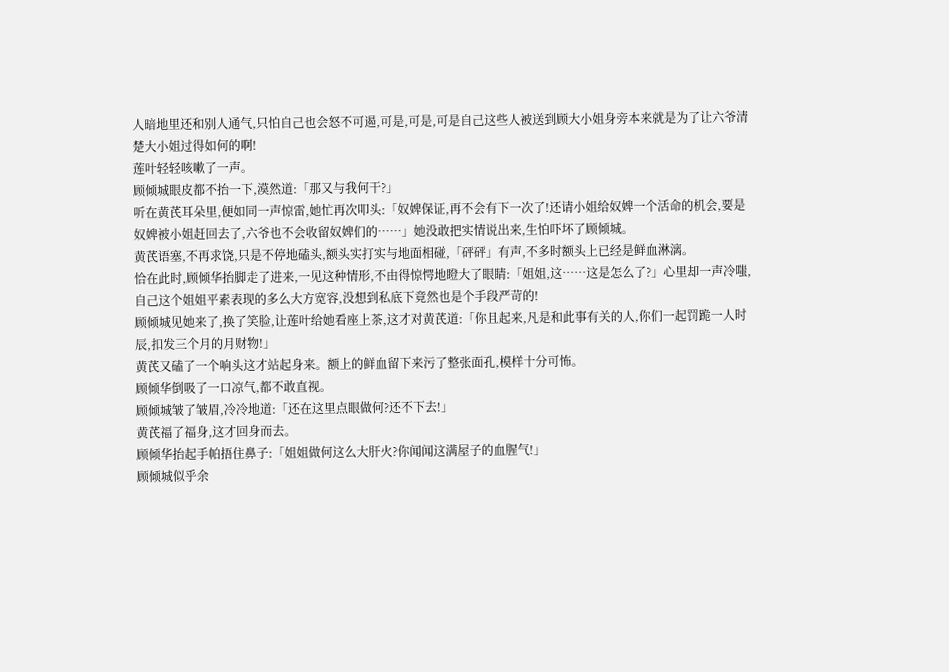人暗地里还和别人通气,只怕自己也会怒不可遏,可是,可是,可是自己这些人被送到顾大小姐身旁本来就是为了让六爷清楚大小姐过得如何的啊!
莲叶轻轻咳嗽了一声。
顾倾城眼皮都不抬一下,漠然道:「那又与我何干?」
听在黄芪耳朵里,便如同一声惊雷,她忙再次叩头:「奴婢保证,再不会有下一次了!还请小姐给奴婢一个活命的机会,要是奴婢被小姐赶回去了,六爷也不会收留奴婢们的……」她没敢把实情说出来,生怕吓坏了顾倾城。
黄芪语塞,不再求饶,只是不停地磕头,额头实打实与地面相碰,「砰砰」有声,不多时额头上已经是鲜血淋漓。
恰在此时,顾倾华抬脚走了进来,一见这种情形,不由得惊愕地瞪大了眼睛:「姐姐,这……这是怎么了?」心里却一声冷嗤,自己这个姐姐平素表现的多么大方宽容,没想到私底下竟然也是个手段严苛的!
顾倾城见她来了,换了笑脸,让莲叶给她看座上茶,这才对黄芪道:「你且起来,凡是和此事有关的人,你们一起罚跪一人时辰,扣发三个月的月财物!」
黄芪又磕了一个响头这才站起身来。额上的鲜血留下来污了整张面孔,模样十分可怖。
顾倾华倒吸了一口凉气,都不敢直视。
顾倾城皱了皱眉,冷冷地道:「还在这里点眼做何?还不下去!」
黄芪福了福身,这才回身而去。
顾倾华抬起手帕捂住鼻子:「姐姐做何这么大肝火?你闻闻这满屋子的血腥气!」
顾倾城似乎余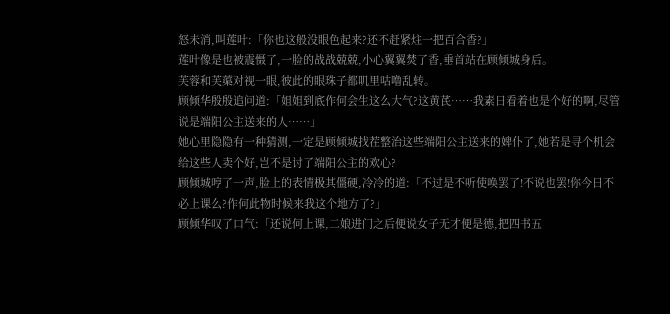怒未消,叫莲叶:「你也这般没眼色起来?还不赶紧炷一把百合香?」
莲叶像是也被震慑了,一脸的战战兢兢,小心翼翼焚了香,垂首站在顾倾城身后。
芙蓉和芙蕖对视一眼,彼此的眼珠子都叽里咕噜乱转。
顾倾华殷殷追问道:「姐姐到底作何会生这么大气?这黄芪……我素日看着也是个好的啊,尽管说是端阳公主送来的人……」
她心里隐隐有一种猜测,一定是顾倾城找茬整治这些端阳公主送来的婢仆了,她若是寻个机会给这些人卖个好,岂不是讨了端阳公主的欢心?
顾倾城哼了一声,脸上的表情极其僵硬,冷冷的道:「不过是不听使唤罢了!不说也罢!你今日不必上课么?作何此物时候来我这个地方了?」
顾倾华叹了口气:「还说何上课,二娘进门之后便说女子无才便是德,把四书五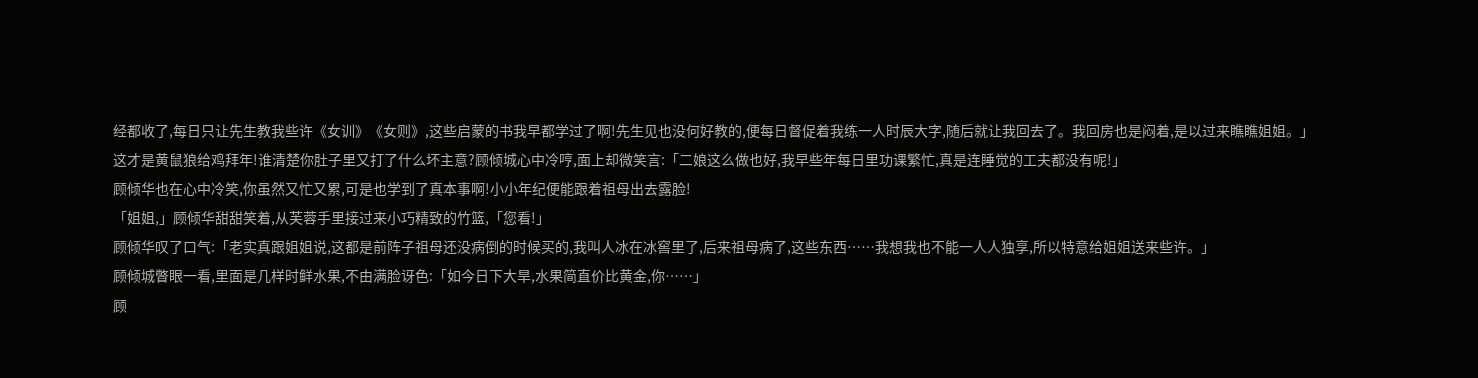经都收了,每日只让先生教我些许《女训》《女则》,这些启蒙的书我早都学过了啊!先生见也没何好教的,便每日督促着我练一人时辰大字,随后就让我回去了。我回房也是闷着,是以过来瞧瞧姐姐。」
这才是黄鼠狼给鸡拜年!谁清楚你肚子里又打了什么坏主意?顾倾城心中冷哼,面上却微笑言:「二娘这么做也好,我早些年每日里功课繁忙,真是连睡觉的工夫都没有呢!」
顾倾华也在心中冷笑,你虽然又忙又累,可是也学到了真本事啊!小小年纪便能跟着祖母出去露脸!
「姐姐,」顾倾华甜甜笑着,从芙蓉手里接过来小巧精致的竹篮,「您看!」
顾倾华叹了口气:「老实真跟姐姐说,这都是前阵子祖母还没病倒的时候买的,我叫人冰在冰窖里了,后来祖母病了,这些东西……我想我也不能一人人独享,所以特意给姐姐送来些许。」
顾倾城瞥眼一看,里面是几样时鲜水果,不由满脸讶色:「如今日下大旱,水果简直价比黄金,你……」
顾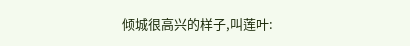倾城很高兴的样子,叫莲叶: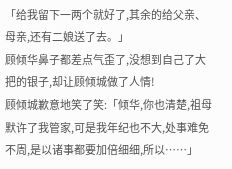「给我留下一两个就好了,其余的给父亲、母亲,还有二娘送了去。」
顾倾华鼻子都差点气歪了,没想到自己了大把的银子,却让顾倾城做了人情!
顾倾城歉意地笑了笑:「倾华,你也清楚,祖母默许了我管家,可是我年纪也不大,处事难免不周,是以诸事都要加倍细细,所以……」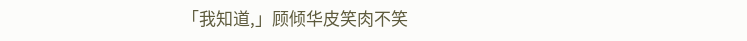「我知道,」顾倾华皮笑肉不笑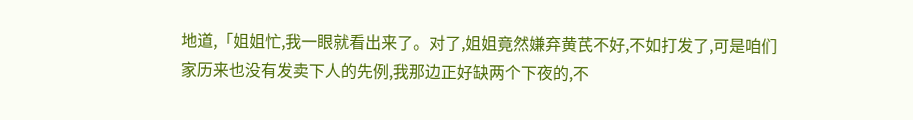地道,「姐姐忙,我一眼就看出来了。对了,姐姐竟然嫌弃黄芪不好,不如打发了,可是咱们家历来也没有发卖下人的先例,我那边正好缺两个下夜的,不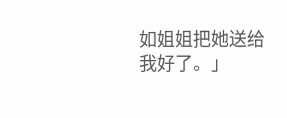如姐姐把她送给我好了。」